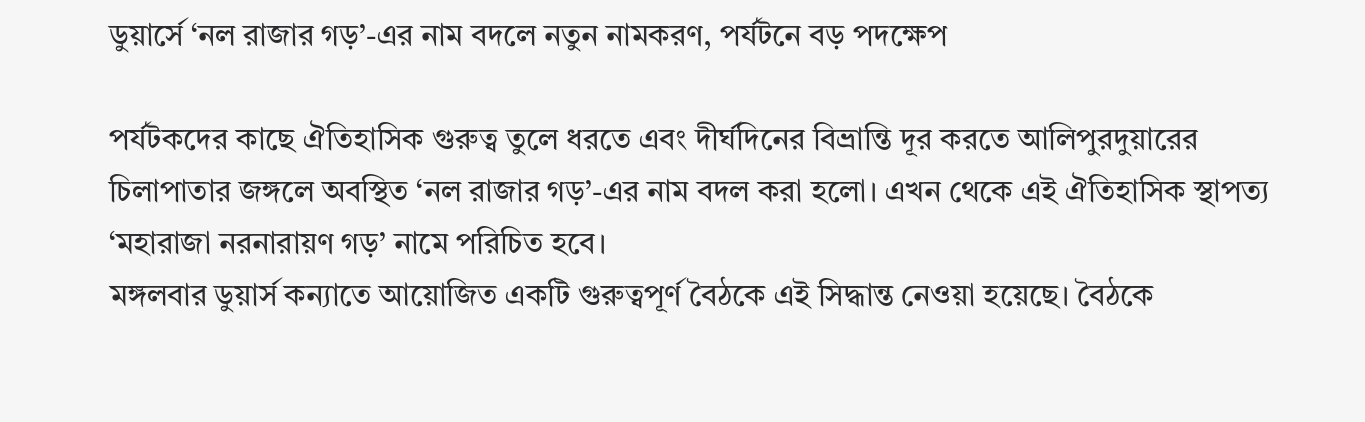ডুয়ার্সে ‘নল রাজার গড়’-এর নাম বদলে নতুন নামকরণ, পর্যটনে বড় পদক্ষেপ

পর্যটকদের কাছে ঐতিহাসিক গুরুত্ব তুলে ধরতে এবং দীর্ঘদিনের বিভ্রান্তি দূর করতে আলিপুরদুয়ারের চিলাপাতার জঙ্গলে অবস্থিত ‘নল রাজার গড়’-এর নাম বদল করা হলো। এখন থেকে এই ঐতিহাসিক স্থাপত্য ‘মহারাজা নরনারায়ণ গড়’ নামে পরিচিত হবে।
মঙ্গলবার ডুয়ার্স কন্যাতে আয়োজিত একটি গুরুত্বপূর্ণ বৈঠকে এই সিদ্ধান্ত নেওয়া হয়েছে। বৈঠকে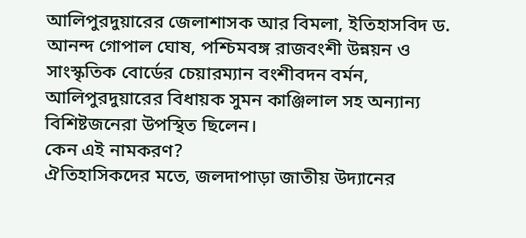আলিপুরদুয়ারের জেলাশাসক আর বিমলা, ইতিহাসবিদ ড. আনন্দ গোপাল ঘোষ, পশ্চিমবঙ্গ রাজবংশী উন্নয়ন ও সাংস্কৃতিক বোর্ডের চেয়ারম্যান বংশীবদন বর্মন, আলিপুরদুয়ারের বিধায়ক সুমন কাঞ্জিলাল সহ অন্যান্য বিশিষ্টজনেরা উপস্থিত ছিলেন।
কেন এই নামকরণ?
ঐতিহাসিকদের মতে, জলদাপাড়া জাতীয় উদ্যানের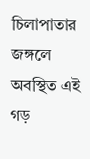চিলাপাতার জঙ্গলে অবস্থিত এই গড়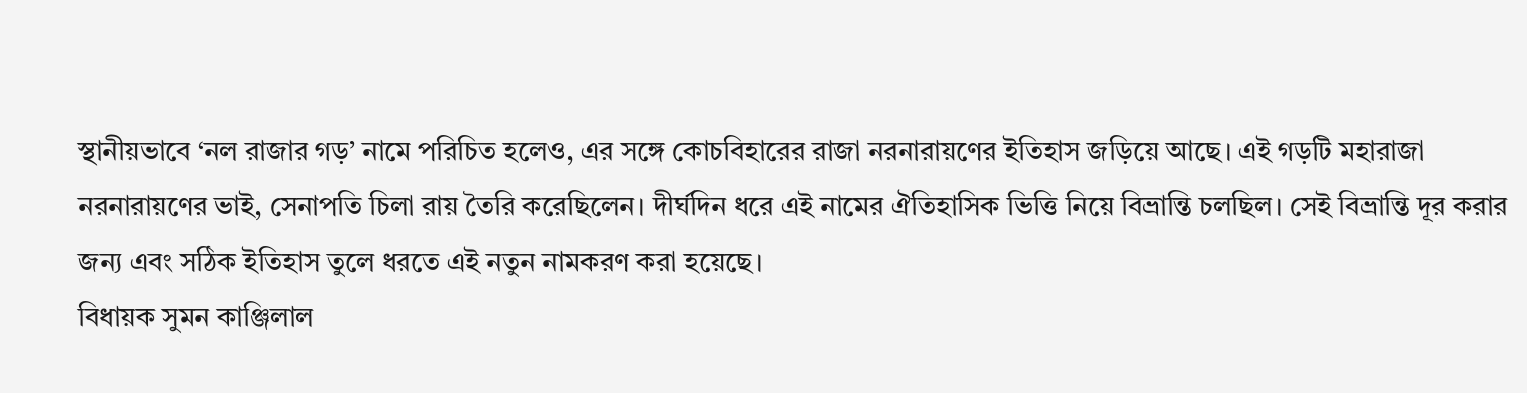স্থানীয়ভাবে ‘নল রাজার গড়’ নামে পরিচিত হলেও, এর সঙ্গে কোচবিহারের রাজা নরনারায়ণের ইতিহাস জড়িয়ে আছে। এই গড়টি মহারাজা নরনারায়ণের ভাই, সেনাপতি চিলা রায় তৈরি করেছিলেন। দীর্ঘদিন ধরে এই নামের ঐতিহাসিক ভিত্তি নিয়ে বিভ্রান্তি চলছিল। সেই বিভ্রান্তি দূর করার জন্য এবং সঠিক ইতিহাস তুলে ধরতে এই নতুন নামকরণ করা হয়েছে।
বিধায়ক সুমন কাঞ্জিলাল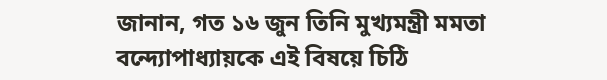জানান, গত ১৬ জুন তিনি মুখ্যমন্ত্রী মমতা বন্দ্যোপাধ্যায়কে এই বিষয়ে চিঠি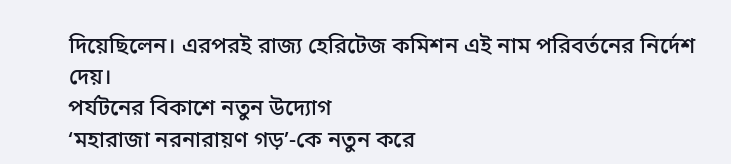দিয়েছিলেন। এরপরই রাজ্য হেরিটেজ কমিশন এই নাম পরিবর্তনের নির্দেশ দেয়।
পর্যটনের বিকাশে নতুন উদ্যোগ
‘মহারাজা নরনারায়ণ গড়’-কে নতুন করে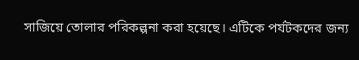সাজিয়ে তোলার পরিকল্পনা করা হয়েছে। এটিকে পর্যটকদের জন্য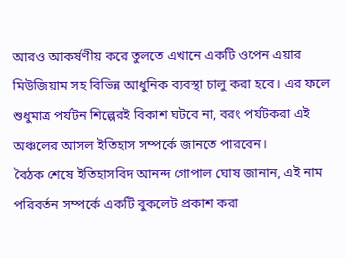আরও আকর্ষণীয় করে তুলতে এখানে একটি ওপেন এয়ার মিউজিয়াম সহ বিভিন্ন আধুনিক ব্যবস্থা চালু করা হবে। এর ফলে শুধুমাত্র পর্যটন শিল্পেরই বিকাশ ঘটবে না, বরং পর্যটকরা এই অঞ্চলের আসল ইতিহাস সম্পর্কে জানতে পারবেন।
বৈঠক শেষে ইতিহাসবিদ আনন্দ গোপাল ঘোষ জানান, এই নাম পরিবর্তন সম্পর্কে একটি বুকলেট প্রকাশ করা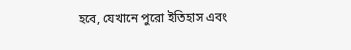হবে, যেখানে পুরো ইতিহাস এবং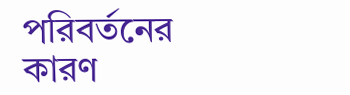পরিবর্তনের কারণ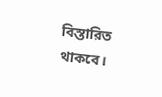বিস্তারিত থাকবে।